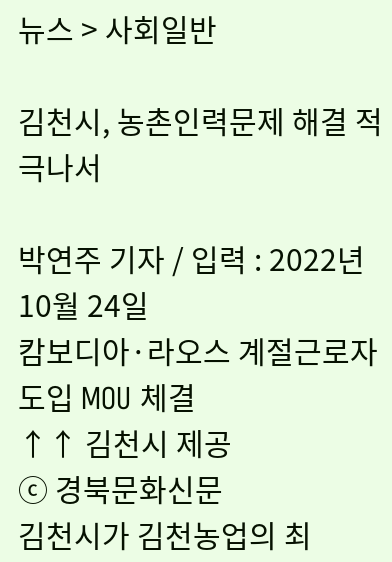뉴스 > 사회일반

김천시, 농촌인력문제 해결 적극나서

박연주 기자 / 입력 : 2022년 10월 24일
캄보디아·라오스 계절근로자 도입 MOU 체결
↑↑ 김천시 제공
ⓒ 경북문화신문
김천시가 김천농업의 최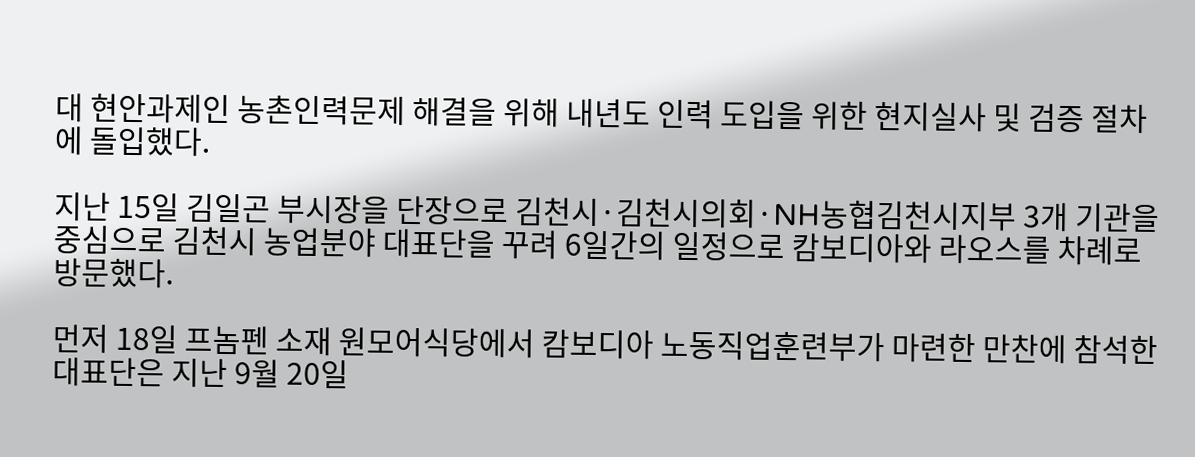대 현안과제인 농촌인력문제 해결을 위해 내년도 인력 도입을 위한 현지실사 및 검증 절차에 돌입했다.

지난 15일 김일곤 부시장을 단장으로 김천시·김천시의회·NH농협김천시지부 3개 기관을 중심으로 김천시 농업분야 대표단을 꾸려 6일간의 일정으로 캄보디아와 라오스를 차례로 방문했다.

먼저 18일 프놈펜 소재 원모어식당에서 캄보디아 노동직업훈련부가 마련한 만찬에 참석한 대표단은 지난 9월 20일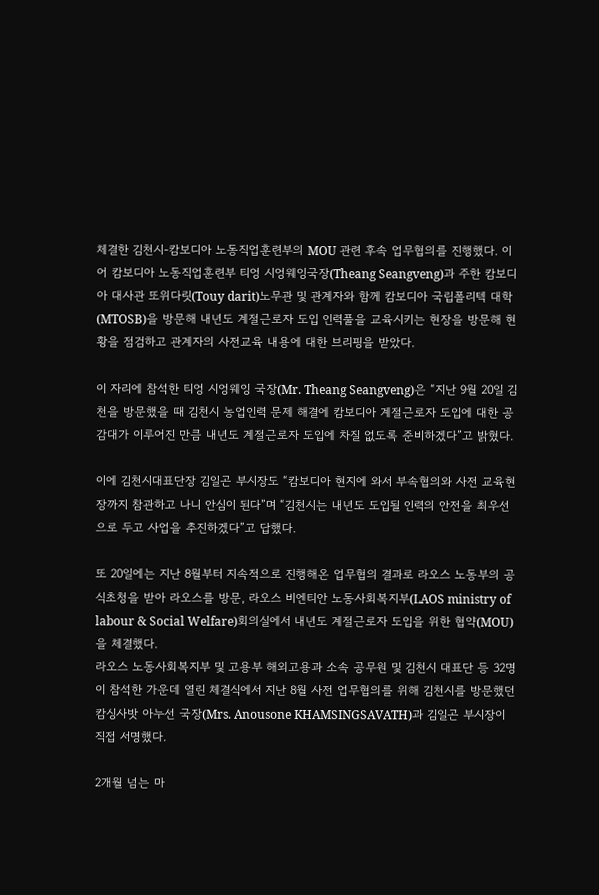체결한 김천시-캄보디아 노동직업훈련부의 MOU 관련 후속 업무협의를 진행했다. 이어 캄보디아 노동직업훈련부 티엉 시엉웨잉국장(Theang Seangveng)과 주한 캄보디아 대사관 또위다릿(Touy darit)노무관 및 관계자와 함께 캄보디아 국립폴리텍 대학(MTOSB)을 방문해 내년도 계절근로자 도입 인력풀을 교육시키는 현장을 방문해 현황을 점검하고 관계자의 사전교육 내용에 대한 브리핑을 받았다.

이 자리에 참석한 티엉 시엉웨잉 국장(Mr. Theang Seangveng)은 “지난 9월 20일 김천을 방문했을 때 김천시 농업인력 문제 해결에 캄보디아 계절근로자 도입에 대한 공감대가 이루어진 만큼 내년도 계절근로자 도입에 차질 없도록 준비하겠다”고 밝혔다.

이에 김천시대표단장 김일곤 부시장도 “캄보디아 현지에 와서 부속협의와 사전 교육현장까지 참관하고 나니 안심이 된다”며 “김천시는 내년도 도입될 인력의 안전을 최우선으로 두고 사업을 추진하겠다”고 답했다.

또 20일에는 지난 8월부터 지속적으로 진행해온 업무협의 결과로 라오스 노동부의 공식초청을 받아 라오스를 방문, 라오스 비엔티안 노동사회복지부(LAOS ministry of labour & Social Welfare)회의실에서 내년도 계절근로자 도입을 위한 협약(MOU)을 체결했다.
라오스 노동사회복지부 및 고용부 해외고용과 소속 공무원 및 김천시 대표단 등 32명이 참석한 가운데 열린 체결식에서 지난 8월 사전 업무협의를 위해 김천시를 방문했던 캄싱사밧 아누선 국장(Mrs. Anousone KHAMSINGSAVATH)과 김일곤 부시장이 직접 서명했다.

2개월 넘는 마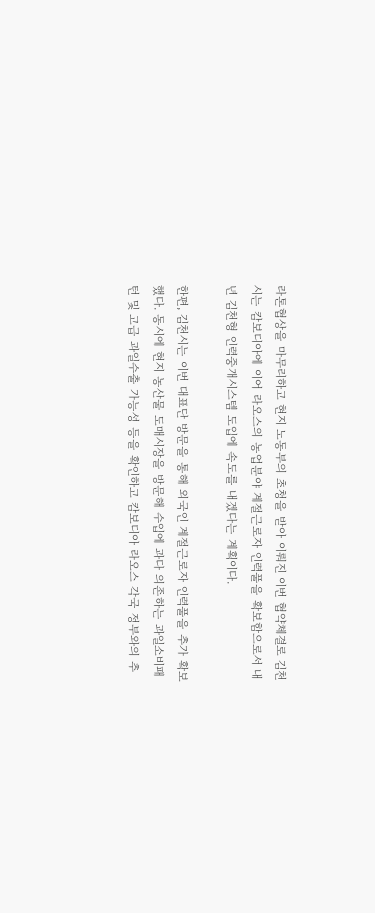라톤협상을 마무리하고 현지 노동부의 초청을 받아 이뤄진 이번 협약체결로 김천시는 캄보디아에 이어 라오스의 농업분야 계절근로자 인력풀을 확보함으로서 내년 김천형 인력중개시스템 도입에 속도를 내겠다는 계획이다.

한편, 김천시는 이번 대표단 방문을 통해 외국인 계절근로자 인력풀을 추가 확보했다. 동시에 현지 농산물 도매시장을 방문해 수입에 과다 의존하는 과일소비패턴 및 고급 과일수출 가능성 등을 확인하고 캄보디아 라오스 각국 정부와의 추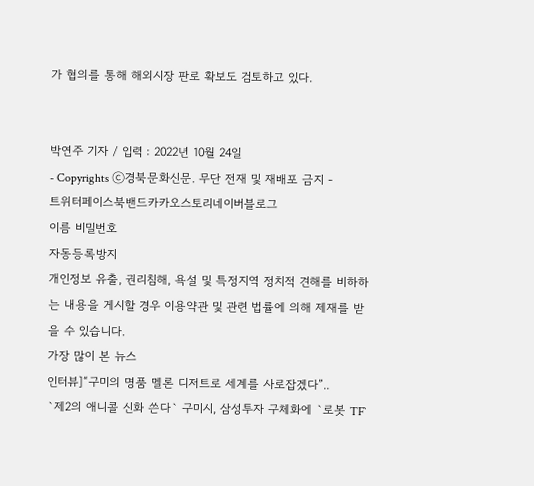가 협의를 통해 해외시장 판로 확보도 검토하고 있다.


박연주 기자 / 입력 : 2022년 10월 24일
- Copyrights ⓒ경북문화신문. 무단 전재 및 재배포 금지 -
트위터페이스북밴드카카오스토리네이버블로그
이름 비밀번호
자동등록방지
개인정보 유출, 권리침해, 욕설 및 특정지역 정치적 견해를 비하하는 내용을 게시할 경우 이용약관 및 관련 법률에 의해 제재를 받을 수 있습니다.
가장 많이 본 뉴스
인터뷰]“구미의 명품 멜론 디저트로 세계를 사로잡겠다”..
`제2의 애니콜 신화 쓴다` 구미시, 삼성투자 구체화에 `로봇 TF`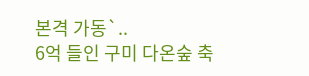본격 가동`..
6억 들인 구미 다온숲 축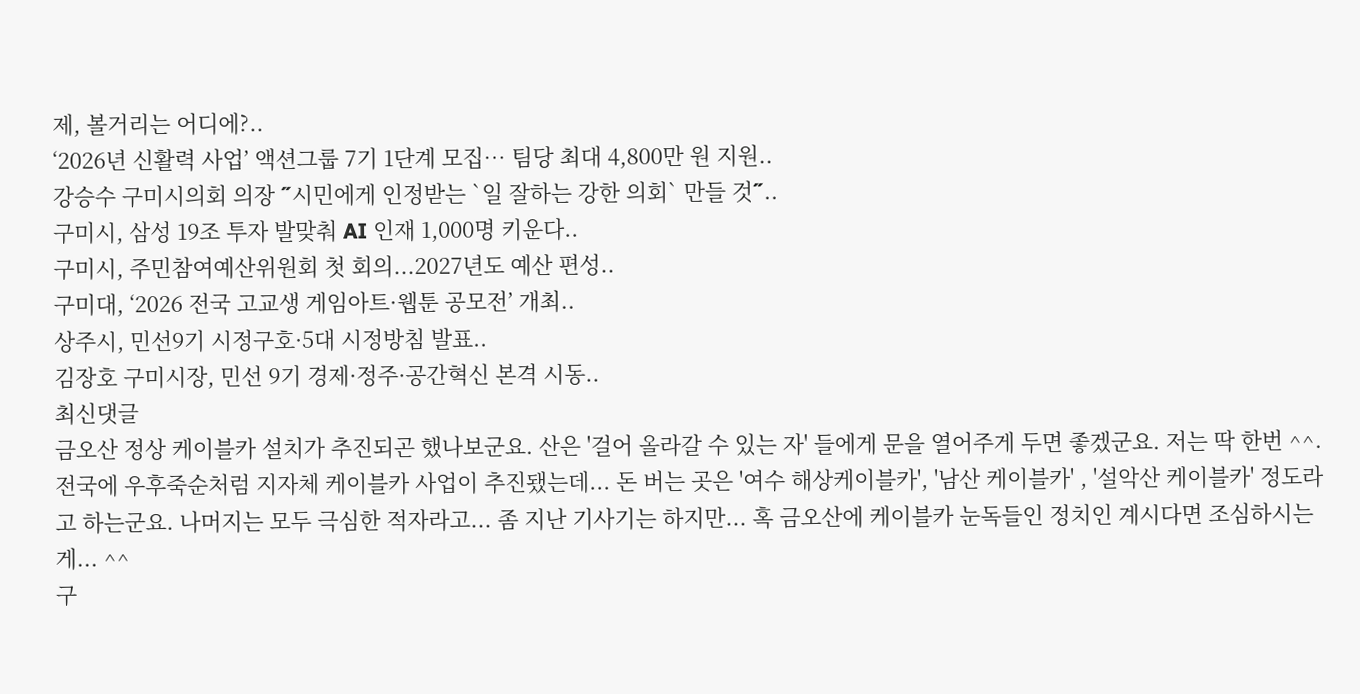제, 볼거리는 어디에?..
‘2026년 신활력 사업’ 액션그룹 7기 1단계 모집… 팀당 최대 4,800만 원 지원..
강승수 구미시의회 의장 ˝시민에게 인정받는 `일 잘하는 강한 의회` 만들 것˝..
구미시, 삼성 19조 투자 발맞춰 AI 인재 1,000명 키운다..
구미시, 주민참여예산위원회 첫 회의...2027년도 예산 편성..
구미대, ‘2026 전국 고교생 게임아트·웹툰 공모전’ 개최..
상주시, 민선9기 시정구호·5대 시정방침 발표..
김장호 구미시장, 민선 9기 경제·정주·공간혁신 본격 시동..
최신댓글
금오산 정상 케이블카 설치가 추진되곤 했나보군요. 산은 '걸어 올라갈 수 있는 자' 들에게 문을 열어주게 두면 좋겠군요. 저는 딱 한번 ^^. 전국에 우후죽순처럼 지자체 케이블카 사업이 추진됐는데... 돈 버는 곳은 '여수 해상케이블카', '남산 케이블카' , '설악산 케이블카' 정도라고 하는군요. 나머지는 모두 극심한 적자라고... 좀 지난 기사기는 하지만... 혹 금오산에 케이블카 눈독들인 정치인 계시다면 조심하시는게... ^^
구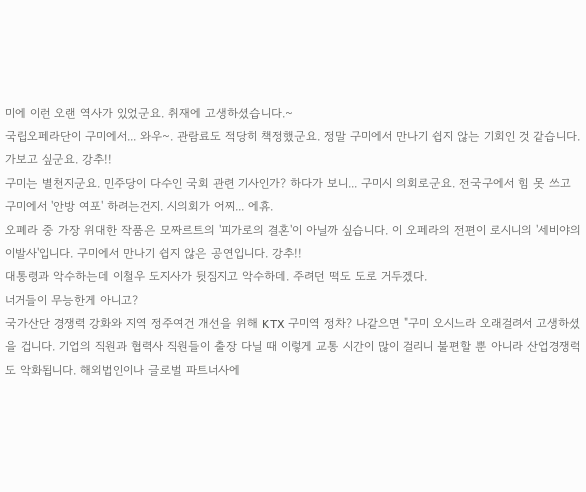미에 이런 오랜 역사가 있었군요. 취재에 고생하셨습니다.~
국립오페라단이 구미에서... 와우~. 관람료도 적당히 책정했군요. 정말 구미에서 만나기 쉽지 않는 기회인 것 같습니다. 가보고 싶군요. 강추!!
구미는 별천지군요. 민주당이 다수인 국회 관련 기사인가? 하다가 보니... 구미시 의회로군요. 전국구에서 힘 못 쓰고 구미에서 '안방 여포' 하려는건지. 시의회가 어찌... 에휴.
오폐라 중 가장 위대한 작품은 모짜르트의 '피가로의 결혼'이 아닐까 싶습니다. 이 오페라의 전편이 로시니의 '세비야의 이발사'입니다. 구미에서 만나기 쉽지 않은 공연입니다. 강추!!
대통령과 악수하는데 이철우 도지사가 뒷짐지고 악수하데. 주려던 떡도 도로 거두겠다.
너거들이 무능한게 아니고?
국가산단 경쟁력 강화와 지역 정주여건 개선을 위해 KTX 구미역 정차? 나같으면 "구미 오시느라 오래걸려서 고생하셨을 겁니다. 기업의 직원과 협력사 직원들이 출장 다닐 때 이렇게 교통 시간이 많이 걸리니 불편할 뿐 아니라 산업경쟁럭도 악화됩니다. 해외법인이나 글로벌 파트너사에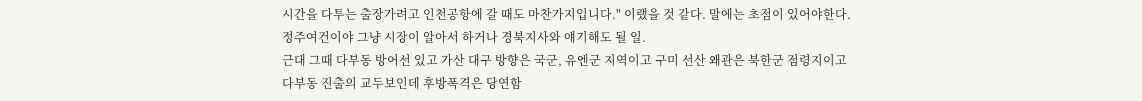시간을 다투는 출장가려고 인천공항에 갈 때도 마찬가지입니다." 이랬을 것 같다. 말에는 초점이 있어야한다. 정주여건이야 그냥 시장이 알아서 하거나 경북지사와 얘기해도 될 일.
근대 그때 다부동 방어선 있고 가산 대구 방향은 국군, 유엔군 지역이고 구미 선산 왜관은 북한군 점령지이고 다부동 진출의 교두보인데 후방폭격은 당연함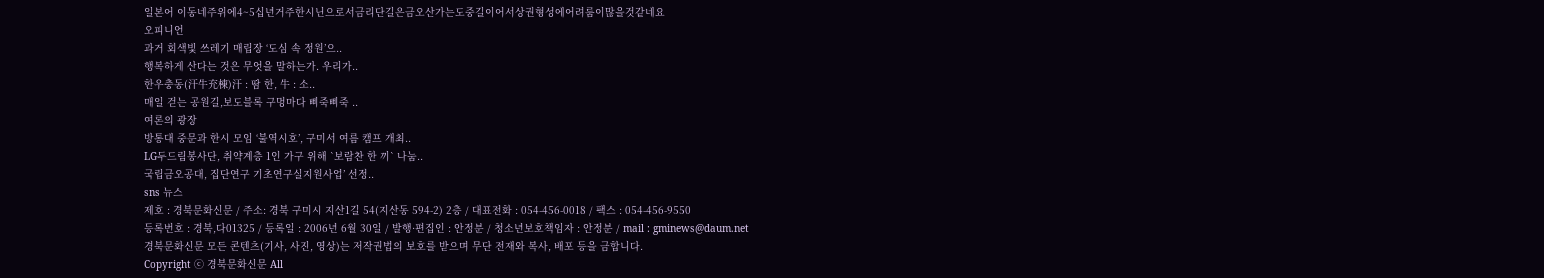일본어 이동네주위에4~5십년거주한시닌으로서금리단길은금오산가는도중길이어서상권형성에어려룸이많을것같네요
오피니언
과거 회색빛 쓰레기 매립장 ‘도심 속 정원’으..
행복하게 산다는 것은 무엇을 말하는가. 우리가..
한우충동(汗牛充棟)汗 : 땀 한, 牛 : 소..
매일 걷는 공원길,보도블록 구멍마다 삐죽삐죽 ..
여론의 광장
방통대 중문과 한시 모임 ‘불역시호’, 구미서 여름 캠프 개최..
LG두드림봉사단, 취약계층 1인 가구 위해 `보람찬 한 끼` 나눔..
국립금오공대, 집단연구 기초연구실지원사업’ 선정..
sns 뉴스
제호 : 경북문화신문 / 주소: 경북 구미시 지산1길 54(지산동 594-2) 2층 / 대표전화 : 054-456-0018 / 팩스 : 054-456-9550
등록번호 : 경북,다01325 / 등록일 : 2006년 6월 30일 / 발행·편집인 : 안정분 / 청소년보호책임자 : 안정분 / mail : gminews@daum.net
경북문화신문 모든 콘텐츠(기사, 사진, 영상)는 저작권법의 보호를 받으며 무단 전재와 복사, 배포 등을 금합니다.
Copyright ⓒ 경북문화신문 All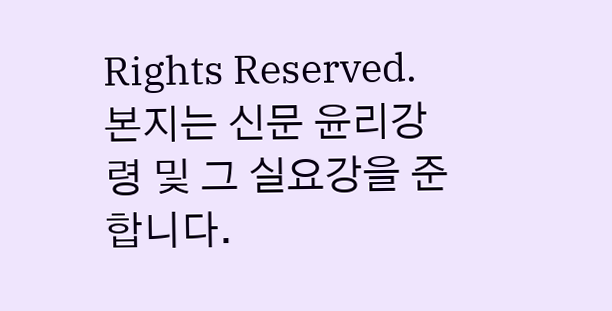Rights Reserved. 본지는 신문 윤리강령 및 그 실요강을 준합니다.